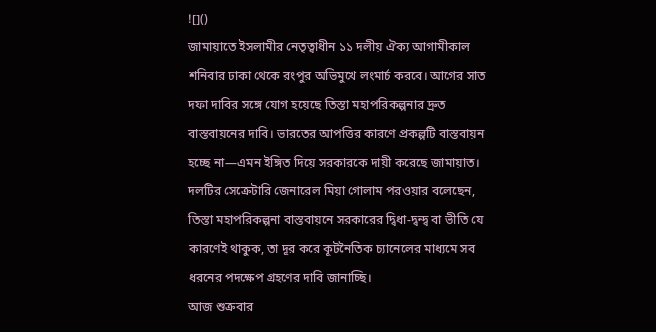![]()
জামায়াতে ইসলামীর নেতৃত্বাধীন ১১ দলীয় ঐক্য আগামীকাল শনিবার ঢাকা থেকে রংপুর অভিমুখে লংমার্চ করবে। আগের সাত দফা দাবির সঙ্গে যোগ হয়েছে তিস্তা মহাপরিকল্পনার দ্রুত বাস্তবায়নের দাবি। ভারতের আপত্তির কারণে প্রকল্পটি বাস্তবায়ন হচ্ছে না—এমন ইঙ্গিত দিয়ে সরকারকে দায়ী করেছে জামায়াত।
দলটির সেক্রেটারি জেনারেল মিয়া গোলাম পরওয়ার বলেছেন, তিস্তা মহাপরিকল্পনা বাস্তবায়নে সরকারের দ্বিধা-দ্বন্দ্ব বা ভীতি যে কারণেই থাকুক, তা দূর করে কূটনৈতিক চ্যানেলের মাধ্যমে সব ধরনের পদক্ষেপ গ্রহণের দাবি জানাচ্ছি।
আজ শুক্রবার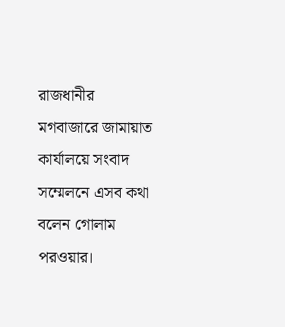রাজধানীর মগবাজারে জামায়াত কার্যালয়ে সংবাদ সম্মেলনে এসব কথা বলেন গোলাম পরওয়ার।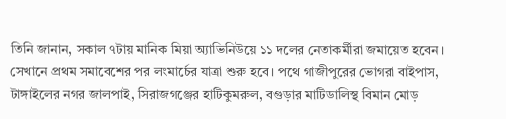তিনি জানান, সকাল ৭টায় মানিক মিয়া অ্যাভিনিউয়ে ১১ দলের নেতাকর্মীরা জমায়েত হবেন। সেখানে প্রথম সমাবেশের পর লংমার্চের যাত্রা শুরু হবে। পথে গাজীপুরের ভোগরা বাইপাস, টাঙ্গাইলের নগর জালপাই, সিরাজগঞ্জের হাটিকুমরুল, বগুড়ার মাটিডালিস্থ বিমান মোড়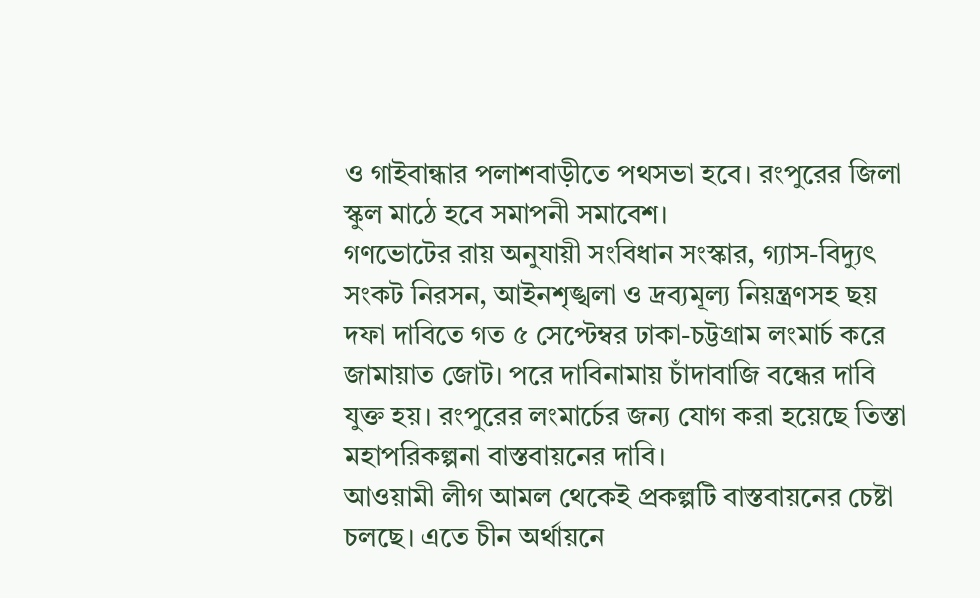ও গাইবান্ধার পলাশবাড়ীতে পথসভা হবে। রংপুরের জিলা স্কুল মাঠে হবে সমাপনী সমাবেশ।
গণভোটের রায় অনুযায়ী সংবিধান সংস্কার, গ্যাস-বিদ্যুৎ সংকট নিরসন, আইনশৃঙ্খলা ও দ্রব্যমূল্য নিয়ন্ত্রণসহ ছয় দফা দাবিতে গত ৫ সেপ্টেম্বর ঢাকা-চট্টগ্রাম লংমার্চ করে জামায়াত জোট। পরে দাবিনামায় চাঁদাবাজি বন্ধের দাবি যুক্ত হয়। রংপুরের লংমার্চের জন্য যোগ করা হয়েছে তিস্তা মহাপরিকল্পনা বাস্তবায়নের দাবি।
আওয়ামী লীগ আমল থেকেই প্রকল্পটি বাস্তবায়নের চেষ্টা চলছে। এতে চীন অর্থায়নে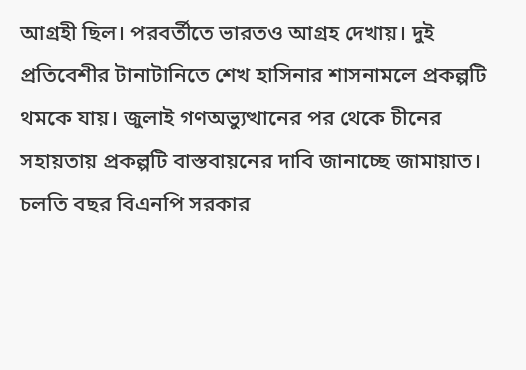আগ্রহী ছিল। পরবর্তীতে ভারতও আগ্রহ দেখায়। দুই প্রতিবেশীর টানাটানিতে শেখ হাসিনার শাসনামলে প্রকল্পটি থমকে যায়। জুলাই গণঅভ্যুত্থানের পর থেকে চীনের সহায়তায় প্রকল্পটি বাস্তবায়নের দাবি জানাচ্ছে জামায়াত। চলতি বছর বিএনপি সরকার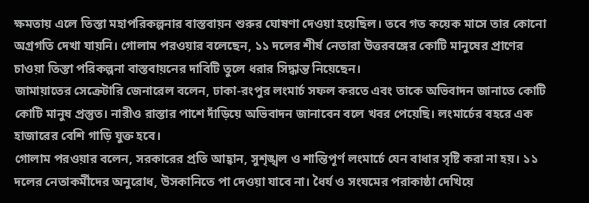ক্ষমতায় এলে তিস্তা মহাপরিকল্পনার বাস্তবায়ন শুরুর ঘোষণা দেওয়া হয়েছিল। তবে গত কয়েক মাসে তার কোনো অগ্রগতি দেখা যায়নি। গোলাম পরওয়ার বলেছেন, ১১ দলের শীর্ষ নেতারা উত্তরবঙ্গের কোটি মানুষের প্রাণের চাওয়া তিস্তা পরিকল্পনা বাস্তবায়নের দাবিটি তুলে ধরার সিদ্ধান্ত নিয়েছেন।
জামায়াতের সেক্রেটারি জেনারেল বলেন, ঢাকা-রংপুর লংমার্চ সফল করতে এবং তাকে অভিবাদন জানাতে কোটি কোটি মানুষ প্রস্তুত। নারীও রাস্তার পাশে দাঁড়িয়ে অভিবাদন জানাবেন বলে খবর পেয়েছি। লংমার্চের বহরে এক হাজারের বেশি গাড়ি যুক্ত হবে।
গোলাম পরওয়ার বলেন, সরকারের প্রতি আহ্বান, সুশৃঙ্খল ও শান্তিপূর্ণ লংমার্চে যেন বাধার সৃষ্টি করা না হয়। ১১ দলের নেতাকর্মীদের অনুরোধ, উসকানিতে পা দেওয়া যাবে না। ধৈর্য ও সংযমের পরাকাষ্ঠা দেখিয়ে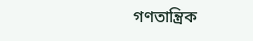গণতান্ত্রিক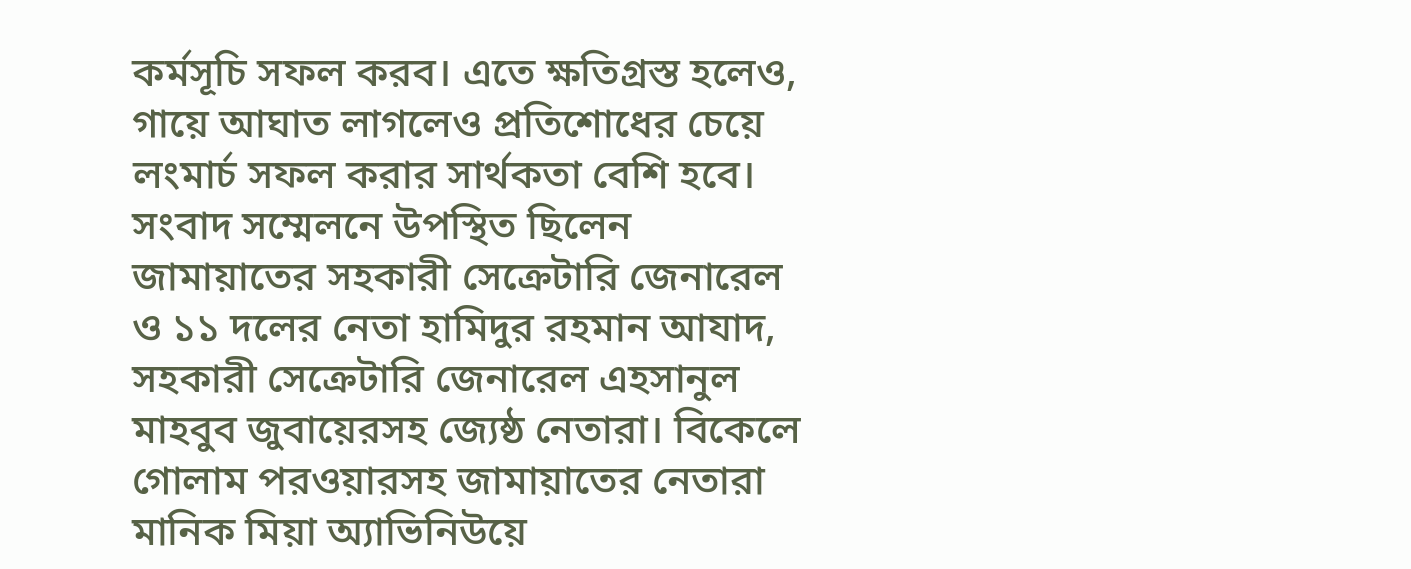কর্মসূচি সফল করব। এতে ক্ষতিগ্রস্ত হলেও, গায়ে আঘাত লাগলেও প্রতিশোধের চেয়ে লংমার্চ সফল করার সার্থকতা বেশি হবে।
সংবাদ সম্মেলনে উপস্থিত ছিলেন জামায়াতের সহকারী সেক্রেটারি জেনারেল ও ১১ দলের নেতা হামিদুর রহমান আযাদ, সহকারী সেক্রেটারি জেনারেল এহসানুল মাহবুব জুবায়েরসহ জ্যেষ্ঠ নেতারা। বিকেলে গোলাম পরওয়ারসহ জামায়াতের নেতারা মানিক মিয়া অ্যাভিনিউয়ে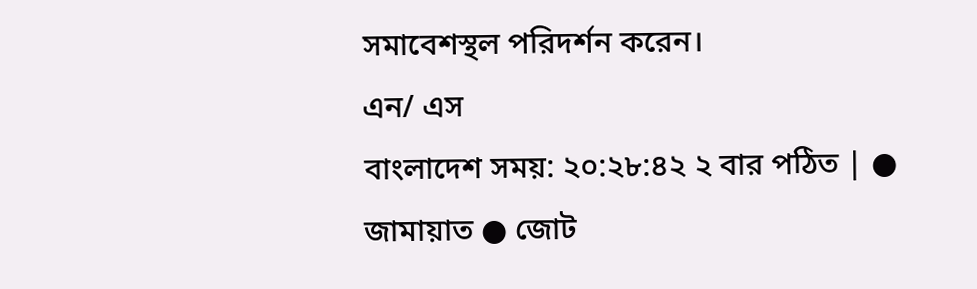সমাবেশস্থল পরিদর্শন করেন।
এন/ এস
বাংলাদেশ সময়: ২০:২৮:৪২ ২ বার পঠিত | ● জামায়াত ● জোট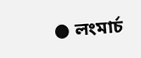● লংমার্চ